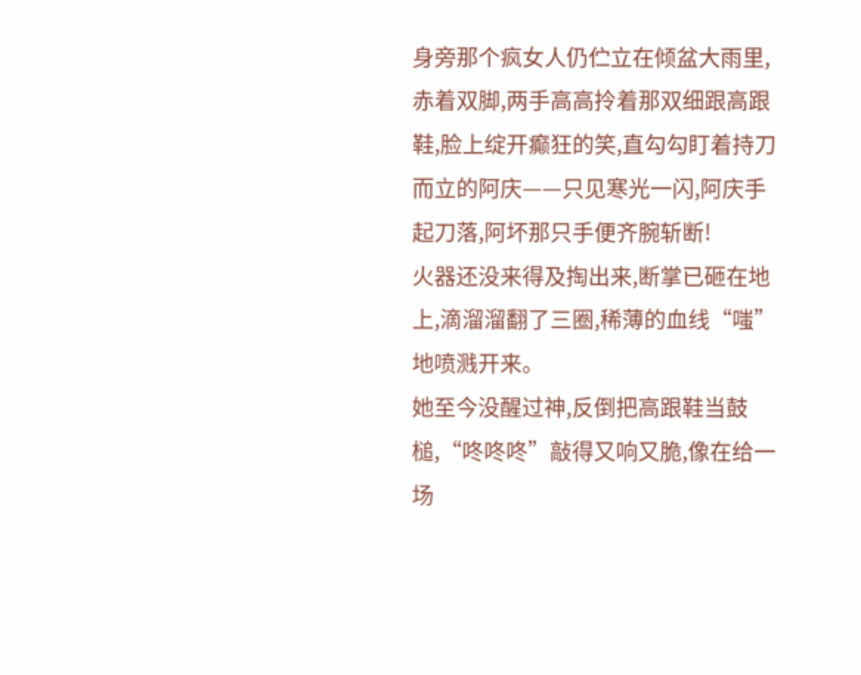身旁那个疯女人仍伫立在倾盆大雨里,赤着双脚,两手高高拎着那双细跟高跟鞋,脸上绽开癫狂的笑,直勾勾盯着持刀而立的阿庆——只见寒光一闪,阿庆手起刀落,阿坏那只手便齐腕斩断!
火器还没来得及掏出来,断掌已砸在地上,滴溜溜翻了三圈,稀薄的血线“嗤”地喷溅开来。
她至今没醒过神,反倒把高跟鞋当鼓槌,“咚咚咚”敲得又响又脆,像在给一场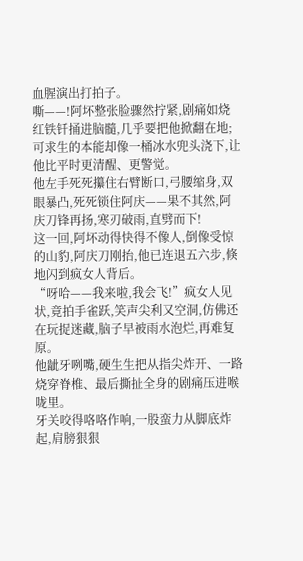血腥演出打拍子。
嘶——!阿坏整张脸骤然拧紧,剧痛如烧红铁钎捅进脑髓,几乎要把他掀翻在地;
可求生的本能却像一桶冰水兜头浇下,让他比平时更清醒、更警觉。
他左手死死攥住右臂断口,弓腰缩身,双眼暴凸,死死锁住阿庆——果不其然,阿庆刀锋再扬,寒刃破雨,直劈而下!
这一回,阿坏动得快得不像人,倒像受惊的山豹,阿庆刀刚抬,他已连退五六步,倏地闪到疯女人背后。
“呀哈——我来啦,我会飞!”疯女人见状,竟拍手雀跃,笑声尖利又空洞,仿佛还在玩捉迷藏,脑子早被雨水泡烂,再难复原。
他龇牙咧嘴,硬生生把从指尖炸开、一路烧穿脊椎、最后撕扯全身的剧痛压进喉咙里。
牙关咬得咯咯作响,一股蛮力从脚底炸起,肩膀狠狠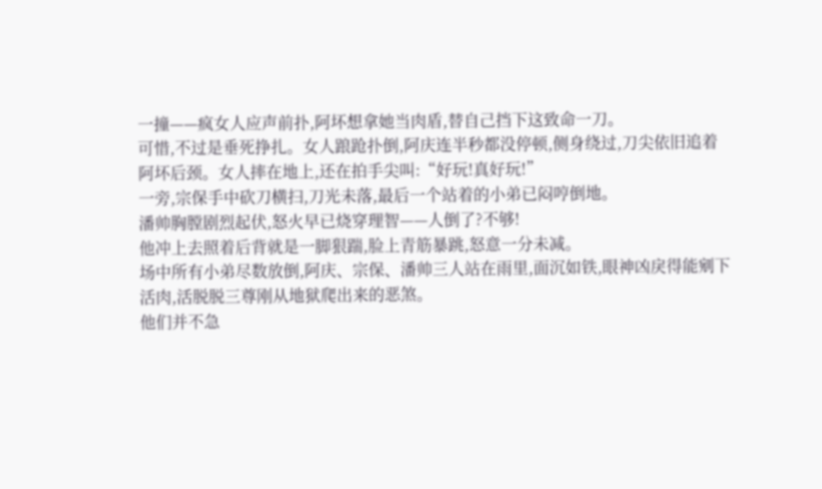一撞——疯女人应声前扑,阿坏想拿她当肉盾,替自己挡下这致命一刀。
可惜,不过是垂死挣扎。女人踉跄扑倒,阿庆连半秒都没停顿,侧身绕过,刀尖依旧追着阿坏后颈。女人摔在地上,还在拍手尖叫:“好玩!真好玩!”
一旁,宗保手中砍刀横扫,刀光未落,最后一个站着的小弟已闷哼倒地。
潘帅胸膛剧烈起伏,怒火早已烧穿理智——人倒了?不够!
他冲上去照着后背就是一脚狠踹,脸上青筋暴跳,怒意一分未减。
场中所有小弟尽数放倒,阿庆、宗保、潘帅三人站在雨里,面沉如铁,眼神凶戾得能剜下活肉,活脱脱三尊刚从地狱爬出来的恶煞。
他们并不急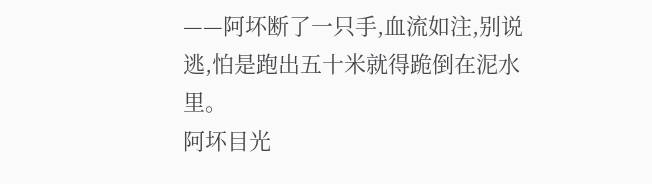——阿坏断了一只手,血流如注,别说逃,怕是跑出五十米就得跪倒在泥水里。
阿坏目光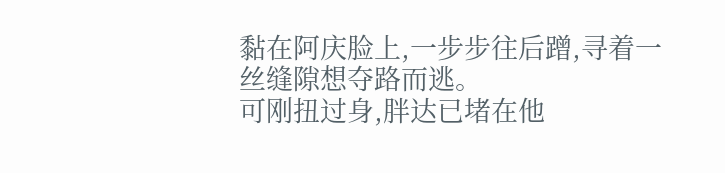黏在阿庆脸上,一步步往后蹭,寻着一丝缝隙想夺路而逃。
可刚扭过身,胖达已堵在他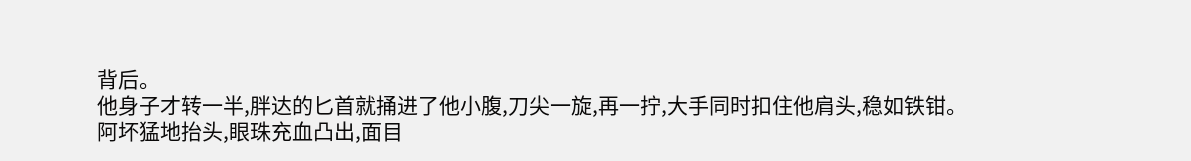背后。
他身子才转一半,胖达的匕首就捅进了他小腹,刀尖一旋,再一拧,大手同时扣住他肩头,稳如铁钳。
阿坏猛地抬头,眼珠充血凸出,面目